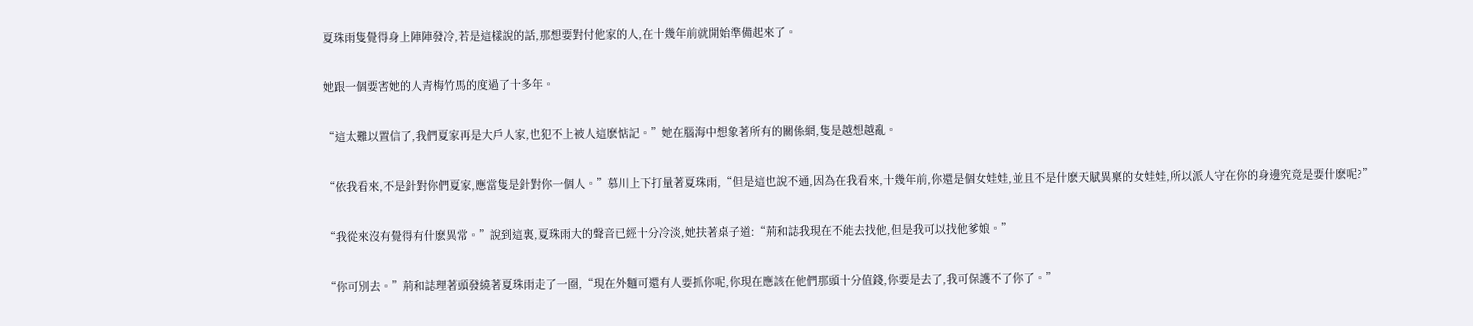夏珠雨隻覺得身上陣陣發冷,若是這樣說的話,那想要對付他家的人,在十幾年前就開始準備起來了。

她跟一個要害她的人青梅竹馬的度過了十多年。

“這太難以置信了,我們夏家再是大戶人家,也犯不上被人這麽惦記。”她在腦海中想象著所有的關係網,隻是越想越亂。

“依我看來,不是針對你們夏家,應當隻是針對你一個人。”慕川上下打量著夏珠雨,“但是這也說不通,因為在我看來,十幾年前,你還是個女娃娃,並且不是什麽天賦異稟的女娃娃,所以派人守在你的身邊究竟是要什麽呢?”

“我從來沒有覺得有什麽異常。”說到這裏,夏珠雨大的聲音已經十分冷淡,她扶著桌子道:“荊和誌我現在不能去找他,但是我可以找他爹娘。”

“你可別去。”荊和誌理著頭發繞著夏珠雨走了一圈,“現在外麵可還有人要抓你呢,你現在應該在他們那頭十分值錢,你要是去了,我可保護不了你了。”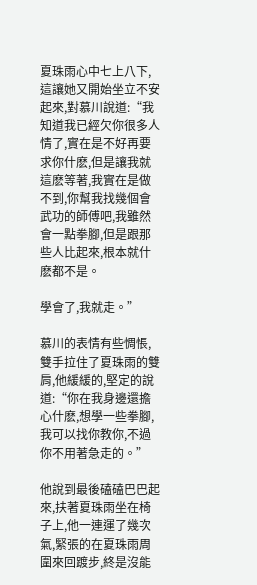夏珠雨心中七上八下,這讓她又開始坐立不安起來,對慕川說道:“我知道我已經欠你很多人情了,實在是不好再要求你什麽,但是讓我就這麽等著,我實在是做不到,你幫我找幾個會武功的師傅吧,我雖然會一點拳腳,但是跟那些人比起來,根本就什麽都不是。

學會了,我就走。”

慕川的表情有些惆悵,雙手拉住了夏珠雨的雙肩,他緩緩的,堅定的說道:“你在我身邊還擔心什麽,想學一些拳腳,我可以找你教你,不過你不用著急走的。”

他說到最後磕磕巴巴起來,扶著夏珠雨坐在椅子上,他一連運了幾次氣,緊張的在夏珠雨周圍來回踱步,終是沒能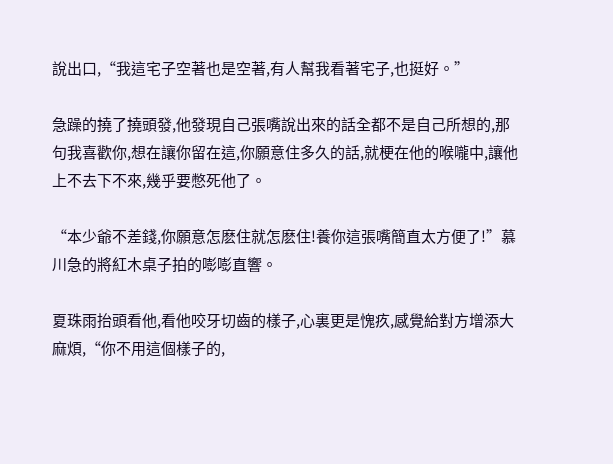說出口,“我這宅子空著也是空著,有人幫我看著宅子,也挺好。”

急躁的撓了撓頭發,他發現自己張嘴說出來的話全都不是自己所想的,那句我喜歡你,想在讓你留在這,你願意住多久的話,就梗在他的喉嚨中,讓他上不去下不來,幾乎要憋死他了。

“本少爺不差錢,你願意怎麽住就怎麽住!養你這張嘴簡直太方便了!”慕川急的將紅木桌子拍的嘭嘭直響。

夏珠雨抬頭看他,看他咬牙切齒的樣子,心裏更是愧疚,感覺給對方增添大麻煩,“你不用這個樣子的,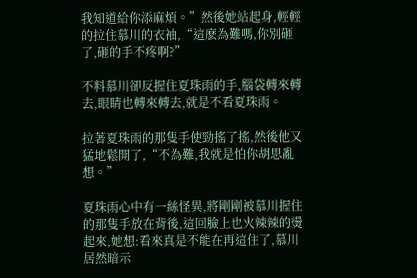我知道給你添麻煩。”然後她站起身,輕輕的拉住慕川的衣袖,“這麽為難嗎,你別砸了,砸的手不疼啊?”

不料慕川卻反握住夏珠雨的手,腦袋轉來轉去,眼睛也轉來轉去,就是不看夏珠雨。

拉著夏珠雨的那隻手使勁搖了搖,然後他又猛地鬆開了,“不為難,我就是怕你胡思亂想。”

夏珠雨心中有一絲怪異,將剛剛被慕川握住的那隻手放在背後,這回臉上也火辣辣的燙起來,她想:看來真是不能在再這住了,慕川居然暗示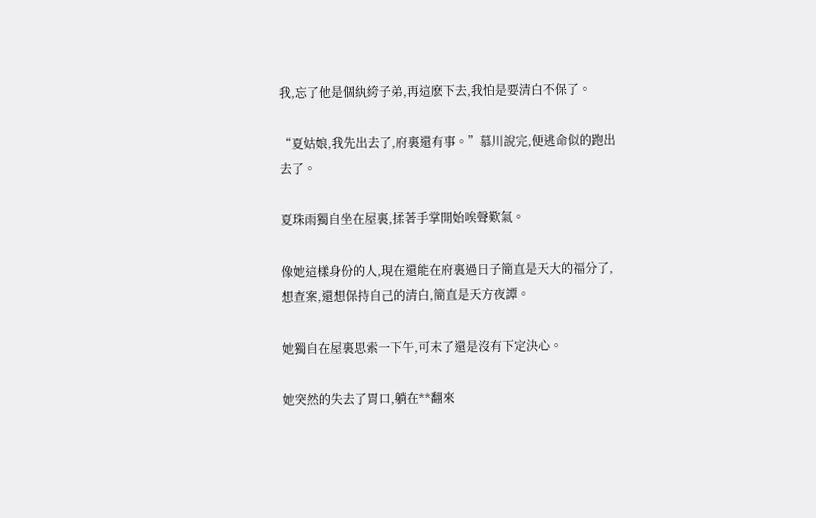我,忘了他是個紈絝子弟,再這麽下去,我怕是要清白不保了。

“夏姑娘,我先出去了,府裏還有事。”慕川說完,便逃命似的跑出去了。

夏珠雨獨自坐在屋裏,揉著手掌開始唉聲歎氣。

像她這樣身份的人,現在還能在府裏過日子簡直是天大的福分了,想查案,還想保持自己的清白,簡直是天方夜譚。

她獨自在屋裏思索一下午,可末了還是沒有下定決心。

她突然的失去了胃口,躺在**翻來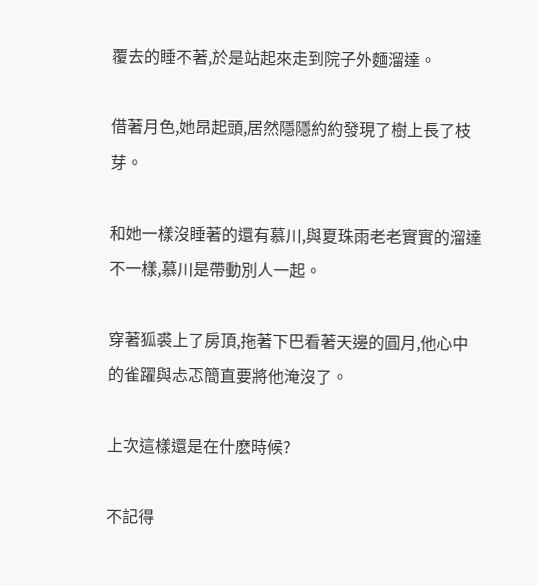覆去的睡不著,於是站起來走到院子外麵溜達。

借著月色,她昂起頭,居然隱隱約約發現了樹上長了枝芽。

和她一樣沒睡著的還有慕川,與夏珠雨老老實實的溜達不一樣,慕川是帶動別人一起。

穿著狐裘上了房頂,拖著下巴看著天邊的圓月,他心中的雀躍與忐忑簡直要將他淹沒了。

上次這樣還是在什麽時候?

不記得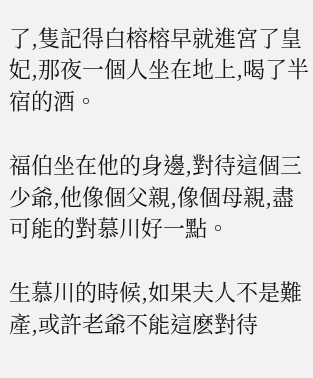了,隻記得白榕榕早就進宮了皇妃,那夜一個人坐在地上,喝了半宿的酒。

福伯坐在他的身邊,對待這個三少爺,他像個父親,像個母親,盡可能的對慕川好一點。

生慕川的時候,如果夫人不是難產,或許老爺不能這麽對待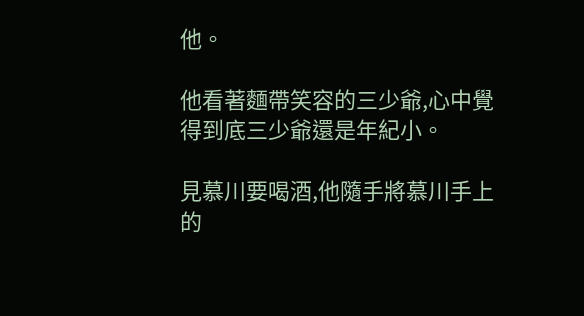他。

他看著麵帶笑容的三少爺,心中覺得到底三少爺還是年紀小。

見慕川要喝酒,他隨手將慕川手上的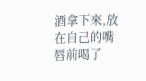酒拿下來,放在自己的嘴唇前喝了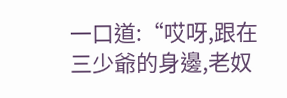一口道:“哎呀,跟在三少爺的身邊,老奴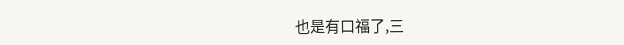也是有口福了,三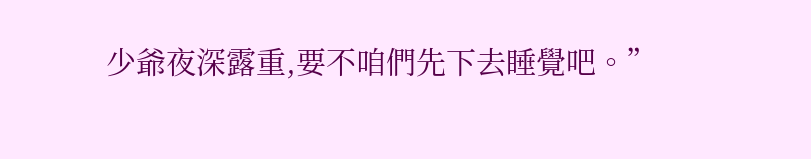少爺夜深露重,要不咱們先下去睡覺吧。”